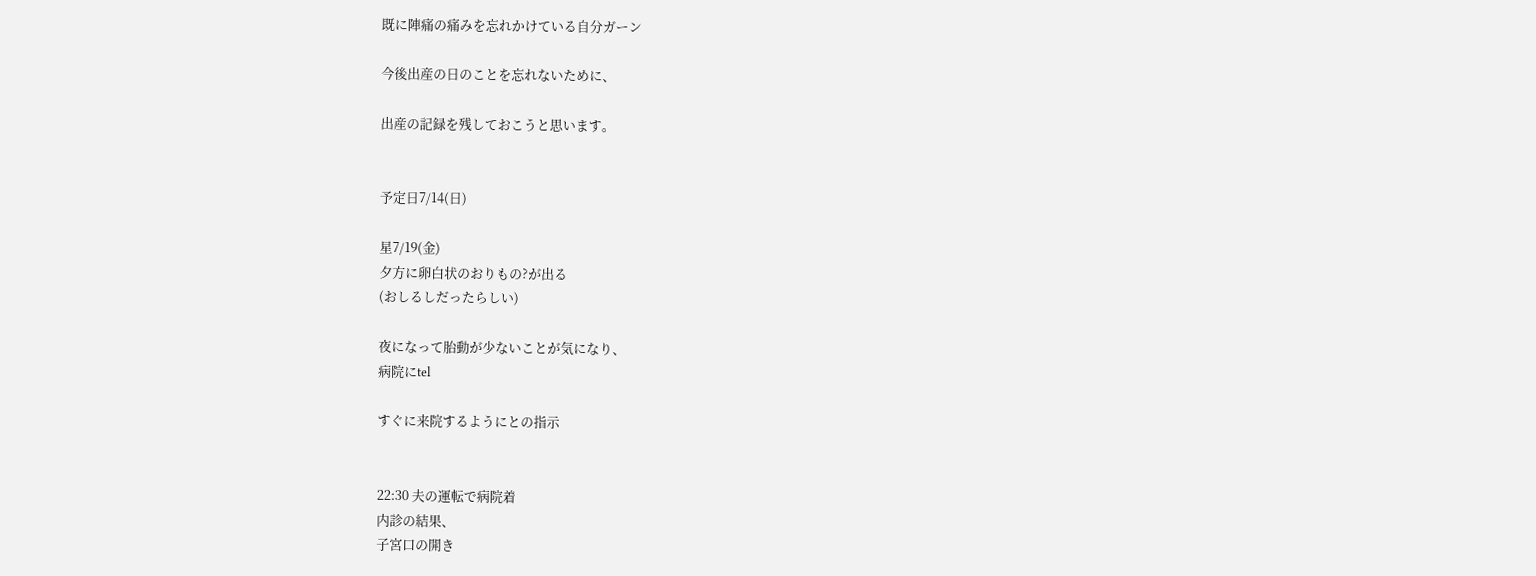既に陣痛の痛みを忘れかけている自分ガーン

今後出産の日のことを忘れないために、

出産の記録を残しておこうと思います。


予定日7/14(日)

星7/19(金)
夕方に卵白状のおりもの?が出る
(おしるしだったらしい)

夜になって胎動が少ないことが気になり、
病院にtel

すぐに来院するようにとの指示


22:30 夫の運転で病院着
内診の結果、
子宮口の開き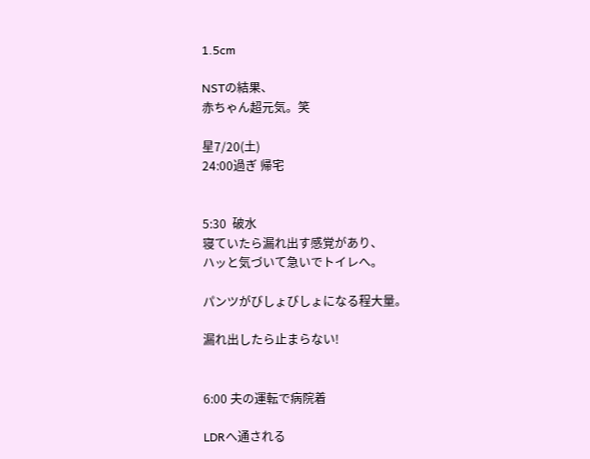1.5cm

NSTの結果、
赤ちゃん超元気。笑

星7/20(土)
24:00過ぎ 帰宅


5:30  破水
寝ていたら漏れ出す感覚があり、
ハッと気づいて急いでトイレへ。

パンツがびしょびしょになる程大量。

漏れ出したら止まらない!


6:00 夫の運転で病院着

LDRへ通される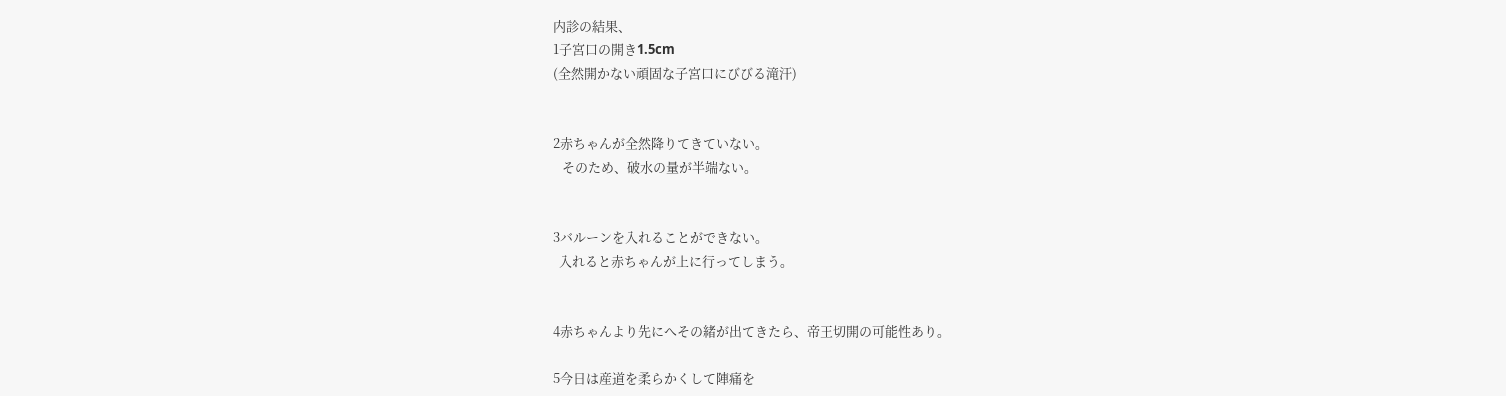内診の結果、
1子宮口の開き1.5cm
(全然開かない頑固な子宮口にびびる滝汗)


2赤ちゃんが全然降りてきていない。
   そのため、破水の量が半端ない。


3バルーンを入れることができない。
  入れると赤ちゃんが上に行ってしまう。


4赤ちゃんより先にへその緒が出てきたら、帝王切開の可能性あり。

5今日は産道を柔らかくして陣痛を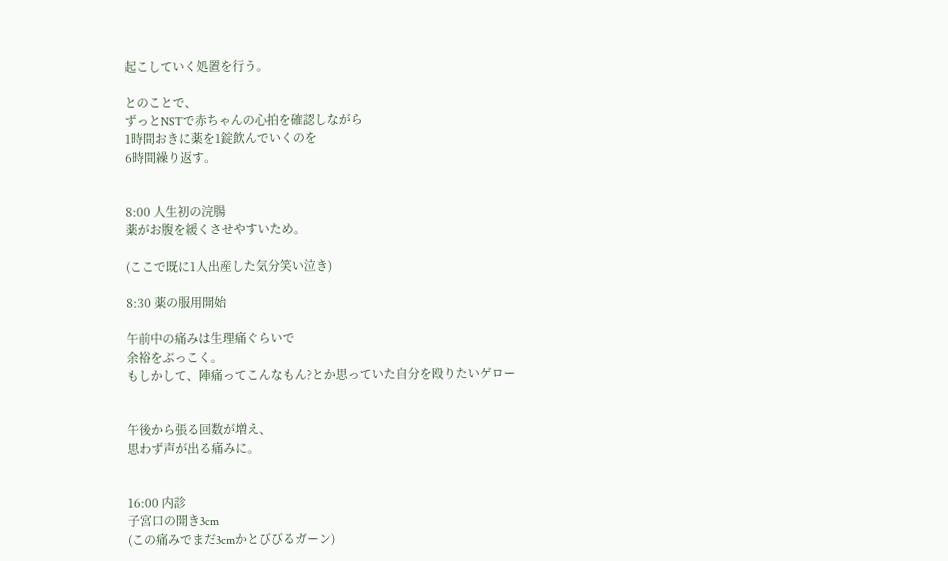起こしていく処置を行う。

とのことで、
ずっとNSTで赤ちゃんの心拍を確認しながら
1時間おきに薬を1錠飲んでいくのを
6時間繰り返す。


8:00 人生初の浣腸
薬がお腹を緩くさせやすいため。

(ここで既に1人出産した気分笑い泣き)

8:30 薬の服用開始

午前中の痛みは生理痛ぐらいで
余裕をぶっこく。
もしかして、陣痛ってこんなもん?とか思っていた自分を殴りたいゲロー


午後から張る回数が増え、
思わず声が出る痛みに。


16:00 内診
子宮口の開き3cm
(この痛みでまだ3cmかとびびるガーン)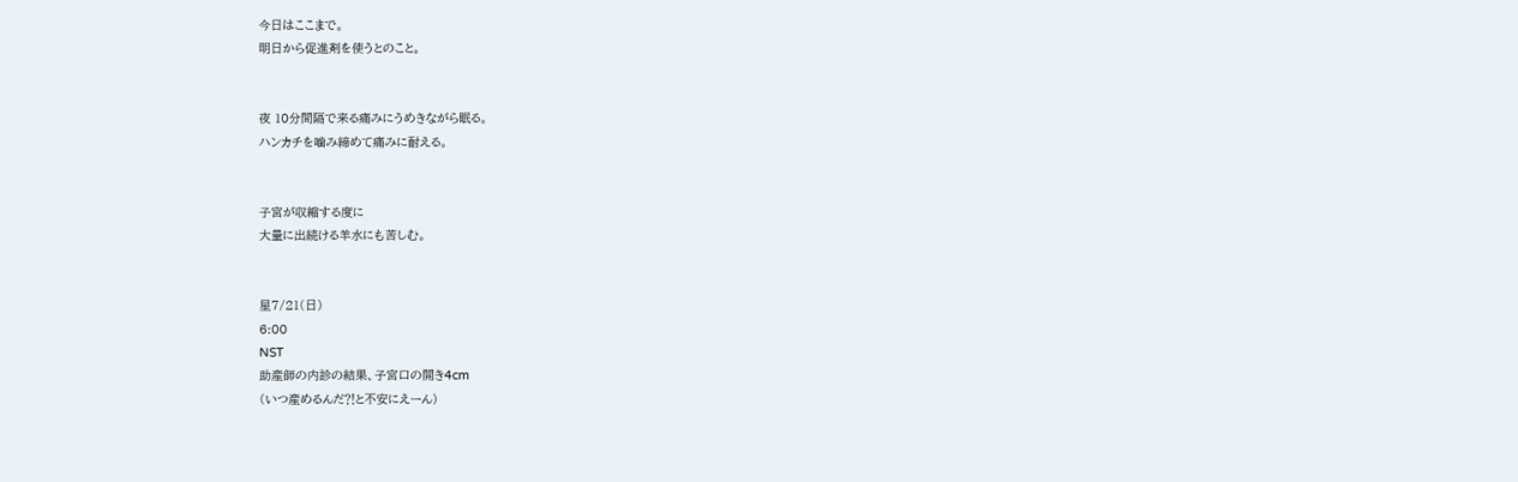今日はここまで。
明日から促進剤を使うとのこと。


夜 10分間隔で来る痛みにうめきながら眠る。
ハンカチを噛み締めて痛みに耐える。


子宮が収縮する度に
大量に出続ける羊水にも苦しむ。


星7/21(日)
6:00
NST
助産師の内診の結果、子宮口の開き4cm
(いつ産めるんだ⁈と不安にえーん)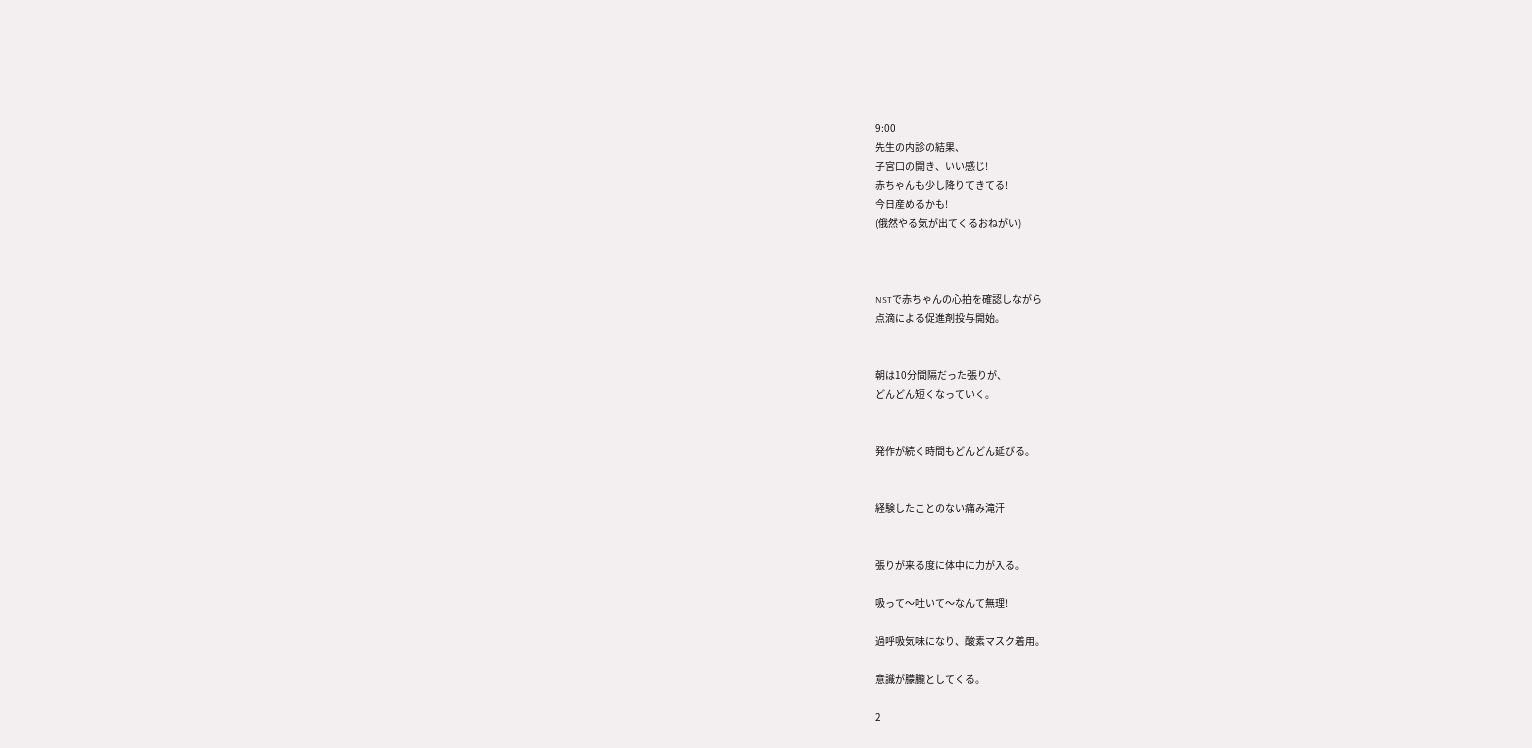9:00
先生の内診の結果、
子宮口の開き、いい感じ!
赤ちゃんも少し降りてきてる!
今日産めるかも!
(俄然やる気が出てくるおねがい)



NSTで赤ちゃんの心拍を確認しながら
点滴による促進剤投与開始。


朝は10分間隔だった張りが、
どんどん短くなっていく。


発作が続く時間もどんどん延びる。


経験したことのない痛み滝汗


張りが来る度に体中に力が入る。

吸って〜吐いて〜なんて無理!

過呼吸気味になり、酸素マスク着用。

意識が朦朧としてくる。

2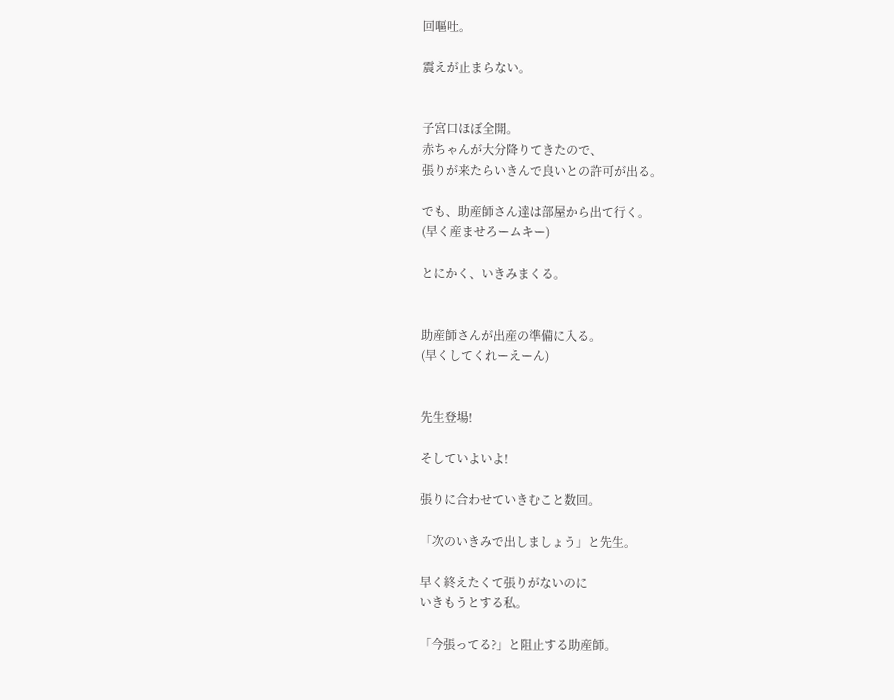回嘔吐。

震えが止まらない。


子宮口ほぼ全開。
赤ちゃんが大分降りてきたので、
張りが来たらいきんで良いとの許可が出る。

でも、助産師さん達は部屋から出て行く。
(早く産ませろームキー)

とにかく、いきみまくる。


助産師さんが出産の準備に入る。
(早くしてくれーえーん)


先生登場!

そしていよいよ!

張りに合わせていきむこと数回。

「次のいきみで出しましょう」と先生。

早く終えたくて張りがないのに
いきもうとする私。

「今張ってる?」と阻止する助産師。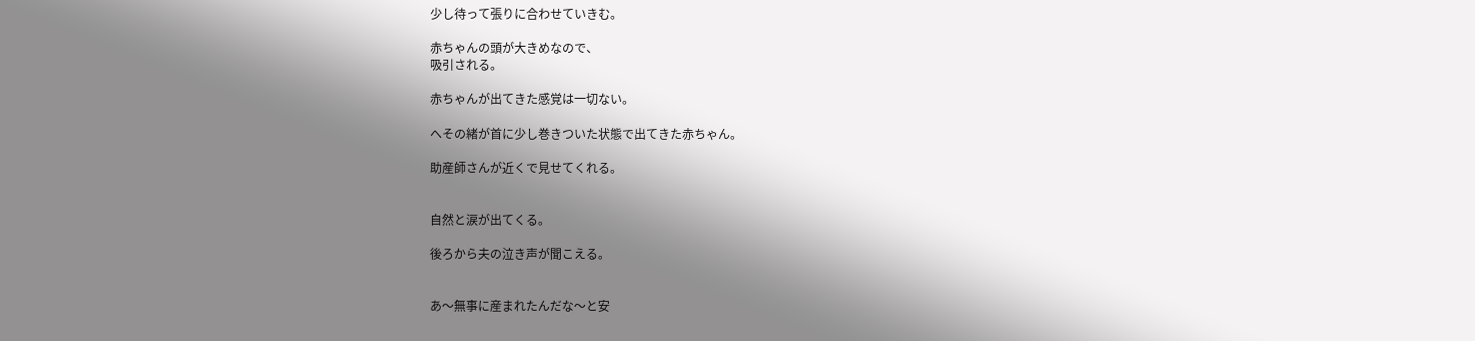少し待って張りに合わせていきむ。

赤ちゃんの頭が大きめなので、
吸引される。

赤ちゃんが出てきた感覚は一切ない。

へその緒が首に少し巻きついた状態で出てきた赤ちゃん。

助産師さんが近くで見せてくれる。


自然と涙が出てくる。

後ろから夫の泣き声が聞こえる。


あ〜無事に産まれたんだな〜と安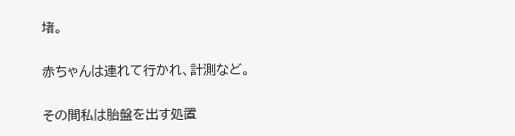堵。

赤ちゃんは連れて行かれ、計測など。

その間私は胎盤を出す処置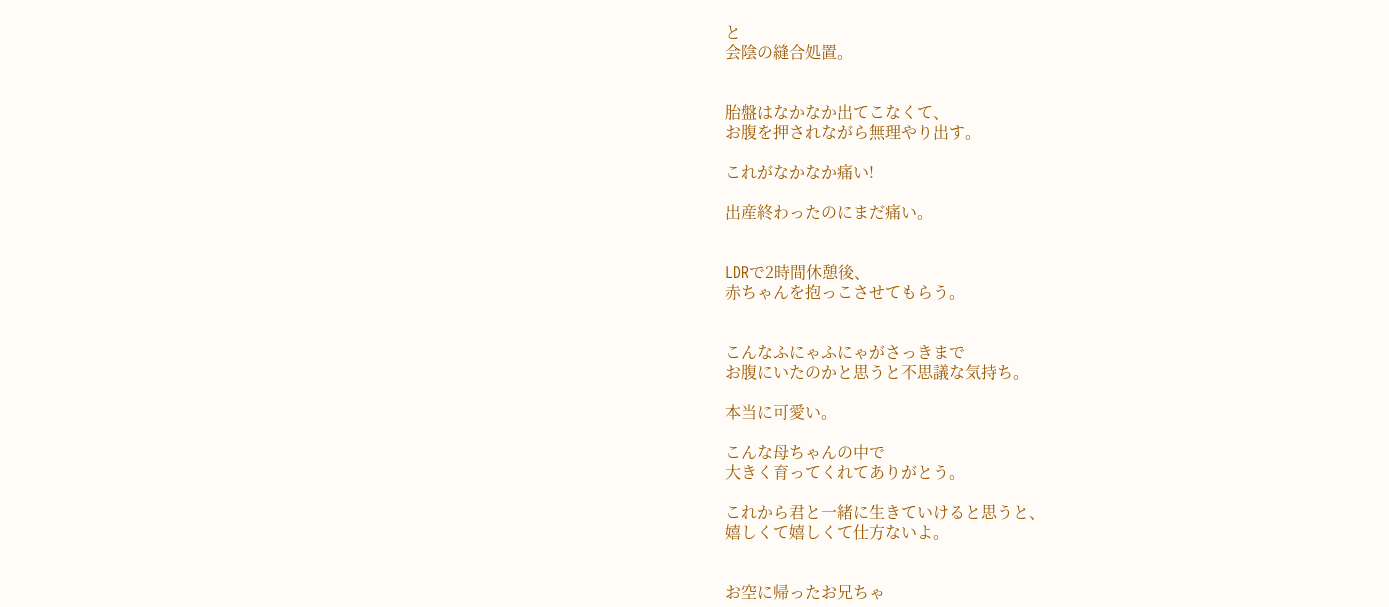と
会陰の縫合処置。


胎盤はなかなか出てこなくて、
お腹を押されながら無理やり出す。

これがなかなか痛い!

出産終わったのにまだ痛い。


LDRで2時間休憩後、
赤ちゃんを抱っこさせてもらう。


こんなふにゃふにゃがさっきまで
お腹にいたのかと思うと不思議な気持ち。

本当に可愛い。

こんな母ちゃんの中で
大きく育ってくれてありがとう。

これから君と一緒に生きていけると思うと、
嬉しくて嬉しくて仕方ないよ。


お空に帰ったお兄ちゃ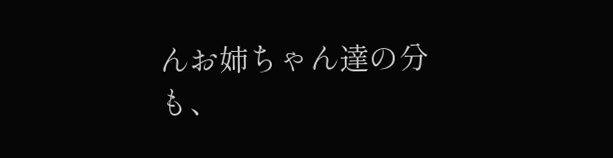んお姉ちゃん達の分も、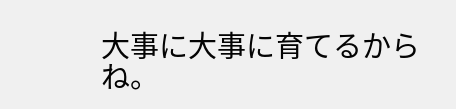大事に大事に育てるからね。